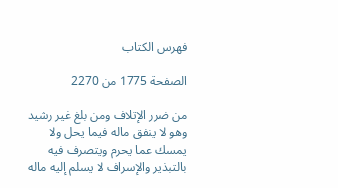فهرس الكتاب

الصفحة 1775 من 2270

من ضرر الإتلاف ومن بلغ غير رشيد وهو لا ينفق ماله فيما يحل ولا يمسك عما يحرم ويتصرف فيه بالتبذير والإسراف لا يسلم إليه ماله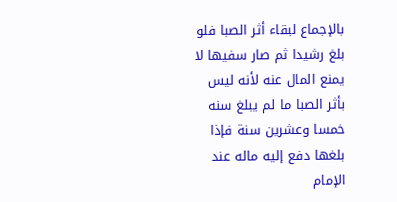بالإجماع لبقاء أثر الصبا فلو بلغ رشيدا ثم صار سفيها لا يمنع المال عنه لأنه ليس بأثر الصبا ما لم يبلغ سنه خمسا وعشرين سنة فإذا بلغها دفع إليه ماله عند الإمام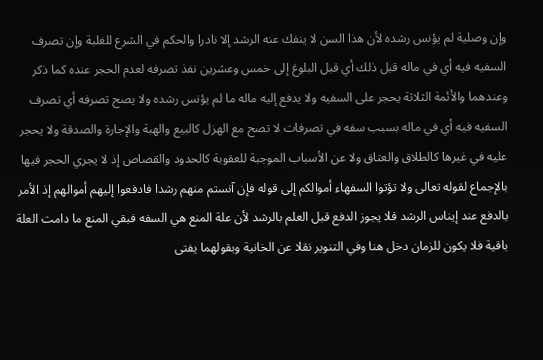وإن وصلية لم يؤنس رشده لأن هذا السن لا ينفك عنه الرشد إلا نادرا والحكم في الشرع للغلبة وإن تصرف السفيه فيه أي في ماله قبل ذلك أي قبل البلوغ إلى خمس وعشرين نفذ تصرفه لعدم الحجر عنده كما ذكر وعندهما والأئمة الثلاثة يحجر على السفيه ولا يدفع إليه ماله ما لم يؤنس رشده ولا يصح تصرفه أي تصرف السفيه فيه أي في ماله بسبب سفه في تصرفات لا تصح مع الهزل كالبيع والهبة والإجارة والصدقة ولا يحجر عليه في غيرها كالطلاق والعتاق ولا عن الأسباب الموجبة للعقوبة كالحدود والقصاص إذ لا يجري الحجر فيها بالإجماع لقوله تعالى ولا تؤتوا السفهاء أموالكم إلى قوله فإن آنستم منهم رشدا فادفعوا إليهم أموالهم إذ الأمر بالدفع عند إيناس الرشد فلا يجوز الدفع قبل العلم بالرشد لأن علة المنع هي السفه فبقي المنع ما دامت العلة باقية فلا يكون للزمان دخل هنا وفي التنوير نقلا عن الخانية وبقولهما يفتى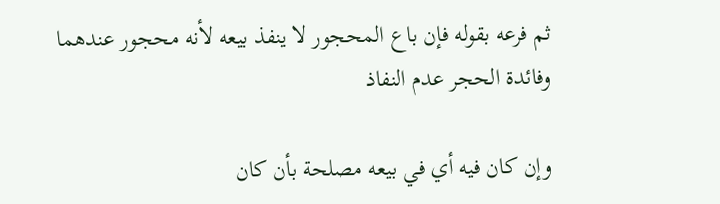ثم فرعه بقوله فإن باع المحجور لا ينفذ بيعه لأنه محجور عندهما وفائدة الحجر عدم النفاذ

وإن كان فيه أي في بيعه مصلحة بأن كان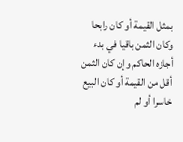بمثل القيمة أو كان رابحا وكان الثمن باقيا في بدء أجازه الحاكم وإن كان الثمن أقل من القيمة أو كان البيع خاسرا أو لم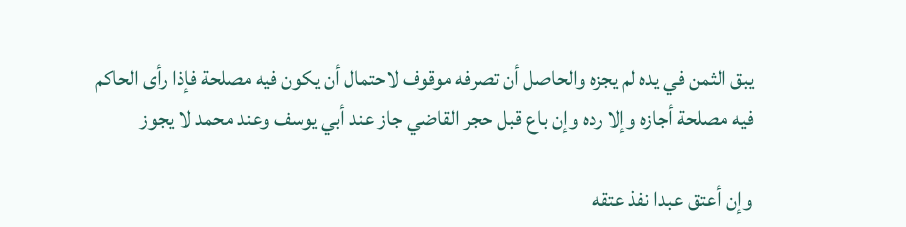يبق الثمن في يده لم يجزه والحاصل أن تصرفه موقوف لاحتمال أن يكون فيه مصلحة فإذا رأى الحاكم فيه مصلحة أجازه وإلا رده وإن باع قبل حجر القاضي جاز عند أبي يوسف وعند محمد لا يجوز

وإن أعتق عبدا نفذ عتقه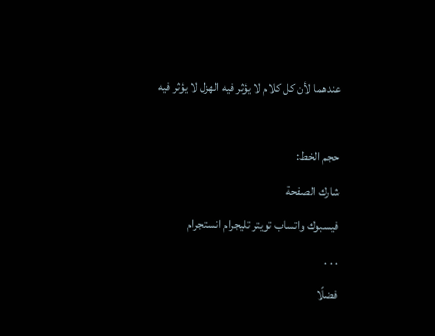عندهما لأن كل كلام لا يؤثر فيه الهزل لا يؤثر فيه

حجم الخط:
شارك الصفحة
فيسبوك واتساب تويتر تليجرام انستجرام
. . .
فضلًا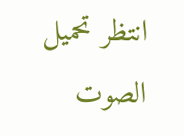انتظر تحميل الصوت